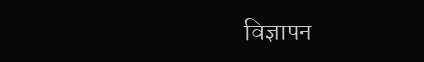विज्ञापन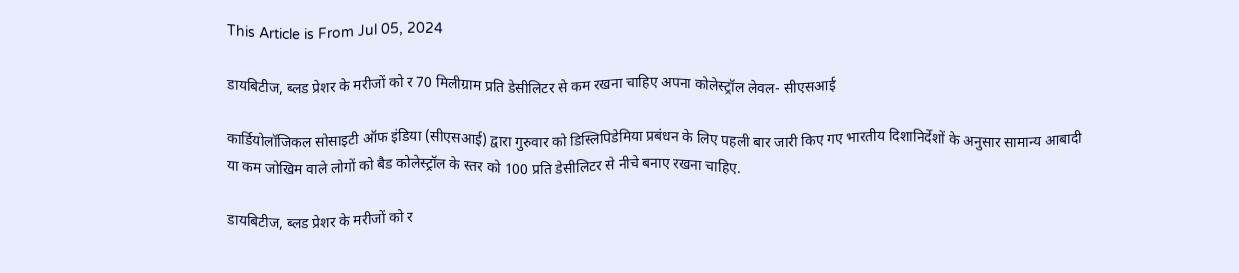This Article is From Jul 05, 2024

डायबिटीज, ब्लड प्रेशर के मरीजों को र 70 मिलीग्राम प्रति डेसीलिटर से कम रखना चाहिए अपना कोलेस्ट्रॉल लेवल- सीएसआई

कार्डियोलॉजिकल सोसाइटी ऑफ इंडिया (सीएसआई) द्वारा गुरुवार को डिस्लिपिडेमिया प्रबंधन के लिए पहली बार जारी किए गए भारतीय दिशानिर्देशों के अनुसार सामान्य आबादी या कम जोखिम वाले लोगों को बैड कोलेस्ट्रॉल के स्तर को 100 प्रति डेसीलिटर से नीचे बनाए रखना चाहिए.

डायबिटीज, ब्लड प्रेशर के मरीजों को र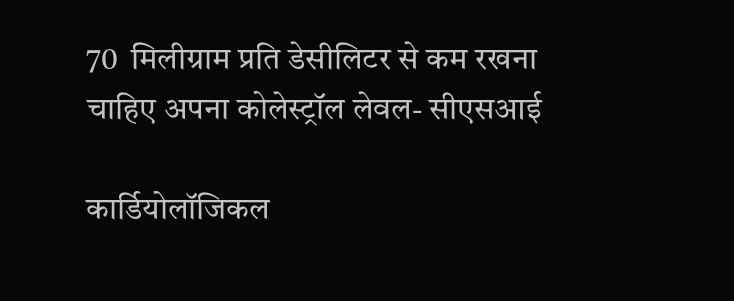70  मिलीग्राम प्रति डेसीलिटर से कम रखना चाहिए अपना कोलेस्ट्रॉल लेवल- सीएसआई

कार्डियोलॉजिकल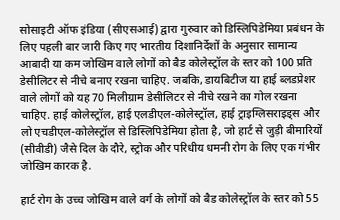सोसाइटी ऑफ इंडिया (सीएसआई) द्वारा गुरुवार को डिस्लिपिडेमिया प्रबंधन के लिए पहली बार जारी किए गए भारतीय दिशानिर्देशों के अनुसार सामान्य आबादी या कम जोखिम वाले लोगों को बैड कोलेस्ट्रॉल के स्तर को 100 प्रति डेसीलिटर से नीचे बनाए रखना चाहिए. जबकि, डायबिटीज या हाई ब्लडप्रेशर वाले लोगों को यह 70 मिलीग्राम डेसीलिटर से नीचे रखने का गोल रखना चाहिए. हाई कोलेस्ट्रॉल, हाई एलडीएल-कोलेस्ट्रॉल, हाई ट्राइग्लिसराइड्स और लो एचडीएल-कोलेस्ट्रॉल से डिस्लिपिडेमिया होता है, जो हार्ट से जुड़ी बीमारियों (सीवीडी) जैसे दिल के दौरे, स्ट्रोक और परिधीय धमनी रोग के लिए एक गंभीर जोखिम कारक है.

हार्ट रोग के उच्च जोखिम वाले वर्ग के लोगों को बैड कोलेस्ट्रॉल के स्तर को 55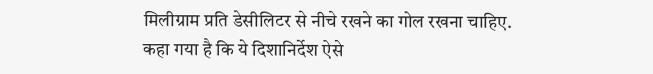मिलीग्राम प्रति डेसीलिटर से नीचे रखने का गोल रखना चाहिए. कहा गया है कि ये दिशानिर्देश ऐसे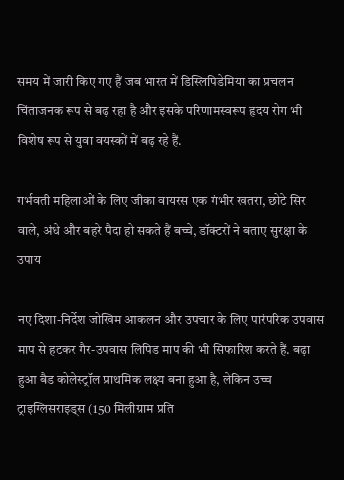समय में जारी किए गए हैं जब भारत में डिस्लिपिडेमिया का प्रचलन चिंताजनक रूप से बढ़ रहा है और इसके परिणामस्वरूप हृदय रोग भी विशेष रूप से युवा वयस्कों में बढ़ रहे हैं.

गर्भवती महिलाओं के लिए जीका वायरस एक गंभीर खतरा, छोटे सिर वाले, अंधे और बहरे पैदा हो सकते हैं बच्चे, डॉक्टरों ने बताए सुरक्षा के उपाय

नए दिशा-निर्देश जोखिम आकलन और उपचार के लिए पारंपरिक उपवास माप से हटकर गैर-उपवास लिपिड माप की भी सिफारिश करते हैं. बढ़ा हुआ बैड कोलेस्ट्रॉल प्राथमिक लक्ष्य बना हुआ है, लेकिन उच्च ट्राइग्लिसराइड्स (150 मिलीग्राम प्रति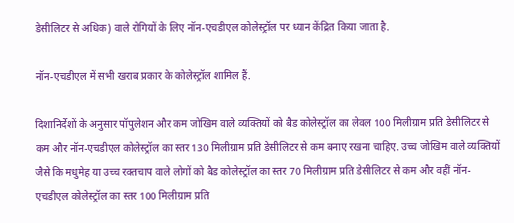डेसीलिटर से अधिक) वाले रोगियों के लिए नॉन-एचडीएल कोलेस्ट्रॉल पर ध्यान केंद्रित किया जाता है.

नॉन-एचडीएल में सभी खराब प्रकार के कोलेस्ट्रॉल शामिल हैं.

दिशानिर्देशों के अनुसार पॉपुलेशन और कम जोखिम वाले व्यक्तियों को बैड कोलेस्ट्रॉल का लेवल 100 मिलीग्राम प्रति डेसीलिटर से कम और नॉन-एचडीएल कोलेस्ट्रॉल का स्तर 130 मिलीग्राम प्रति डेसीलिटर से कम बनाए रखना चाहिए. उच्च जोखिम वाले व्यक्तियों जैसे कि मधुमेह या उच्च रक्तचाप वाले लोगों को बैड कोलेस्ट्रॉल का स्तर 70 मिलीग्राम प्रति डेसीलिटर से कम और वहीं नॉन-एचडीएल कोलेस्ट्रॉल का स्तर 100 मिलीग्राम प्रति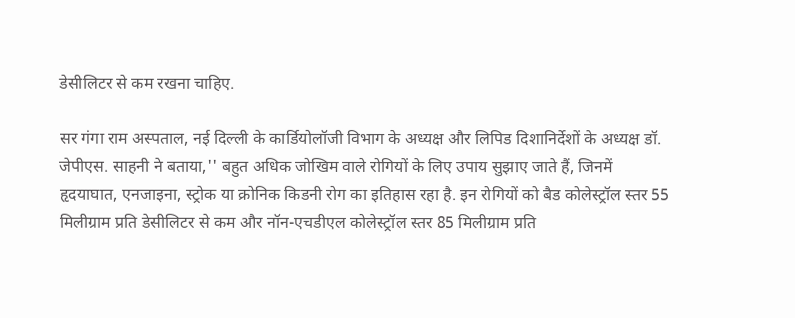डेसीलिटर से कम रखना चाहिए.

सर गंगा राम अस्पताल, नई दिल्ली के कार्डियोलॉजी विभाग के अध्यक्ष और लिपिड दिशानिर्देशों के अध्यक्ष डॉ. जेपीएस. साहनी ने बताया,'' बहुत अधिक जोखिम वाले रोगियों के लिए उपाय सुझाए जाते हैं, जिनमें हृदयाघात, एनजाइना, स्ट्रोक या क्रोनिक किडनी रोग का इतिहास रहा है. इन रोगियों को बैड कोलेस्ट्रॉल स्तर 55 मिलीग्राम प्रति डेसीलिटर से कम और नॉन-एचडीएल कोलेस्ट्रॉल स्तर 85 मिलीग्राम प्रति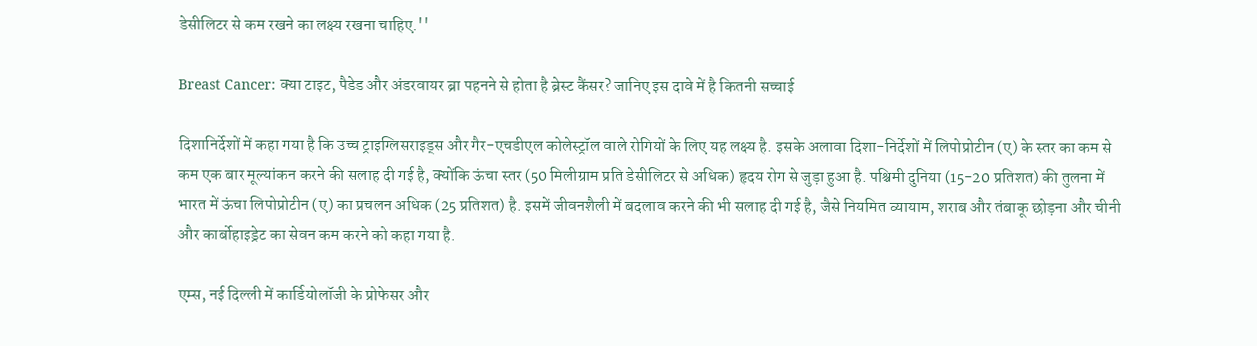डेसीलिटर से कम रखने का लक्ष्य रखना चाहिए.''

Breast Cancer: क्या टाइट, पैडेड और अंडरवायर ब्रा पहनने से होता है ब्रेस्ट कैंसर? जानिए इस दावे में है कितनी सच्चाई

दिशानिर्देशों में कहा गया है कि उच्च ट्राइग्लिसराइड्स और गैर-एचडीएल कोलेस्ट्रॉल वाले रोगियों के लिए यह लक्ष्य है. इसके अलावा दिशा-निर्देशों में लिपोप्रोटीन (ए) के स्तर का कम से कम एक बार मूल्यांकन करने की सलाह दी गई है, क्योंकि ऊंचा स्तर (50 मिलीग्राम प्रति डेसीलिटर से अधिक) हृदय रोग से जुड़ा हुआ है. पश्चिमी दुनिया (15-20 प्रतिशत) की तुलना में भारत में ऊंचा लिपोप्रोटीन (ए) का प्रचलन अधिक (25 प्रतिशत) है. इसमें जीवनशैली में बदलाव करने की भी सलाह दी गई है, जैसे नियमित व्यायाम, शराब और तंबाकू छोड़ना और चीनी और कार्बोहाइड्रेट का सेवन कम करने को कहा गया है.

एम्स, नई दिल्ली में कार्डियोलॉजी के प्रोफेसर और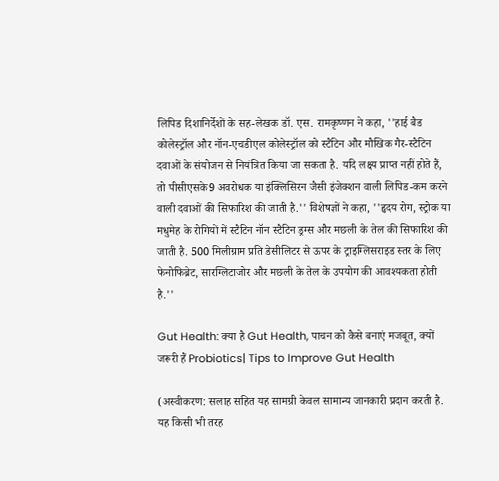लिपिड दिशानिर्देशों के सह-लेखक डॉ. एस. रामकृष्णन ने कहा, ''हाई बैड कोलेस्ट्रॉल और नॉन-एचडीएल कोलेस्ट्रॉल को स्टैटिन और मौखिक गैर-स्टैटिन दवाओं के संयोजन से नियंत्रित किया जा सकता है. यदि लक्ष्य प्राप्त नहीं होते हैं, तो पीसीएसके9 अवरोधक या इंक्लिसिरन जैसी इंजेक्शन वाली लिपिड-कम करने वाली दवाओं की सिफारिश की जाती है.'' विशेषज्ञों ने कहा, ''हृदय रोग, स्ट्रोक या मधुमेह के रोगियों में स्टैटिन नॉन स्टैटिन ड्रग्स और मछली के तेल की सिफारिश की जाती है. 500 मिलीग्राम प्रति डेसीलिटर से ऊपर के ट्राइग्लिसराइड स्तर के लिए फेनोफिब्रेट, सारग्लिटाजोर और मछली के तेल के उपयोग की आवश्यकता होती है.''

Gut Health: क्या है Gut Health, पाचन को कैसे बनाएं मजबूत, क्यों जरूरी हैं Probiotics| Tips to Improve Gut Health

(अस्वीकरण: सलाह सहित यह सामग्री केवल सामान्य जानकारी प्रदान करती है. यह किसी भी तरह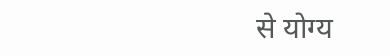से योग्य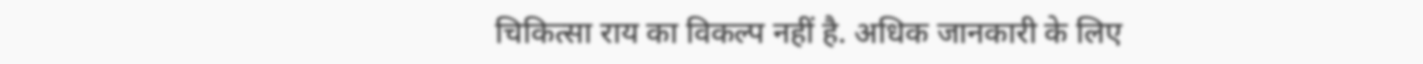चिकित्सा राय का विकल्प नहीं है. अधिक जानकारी के लिए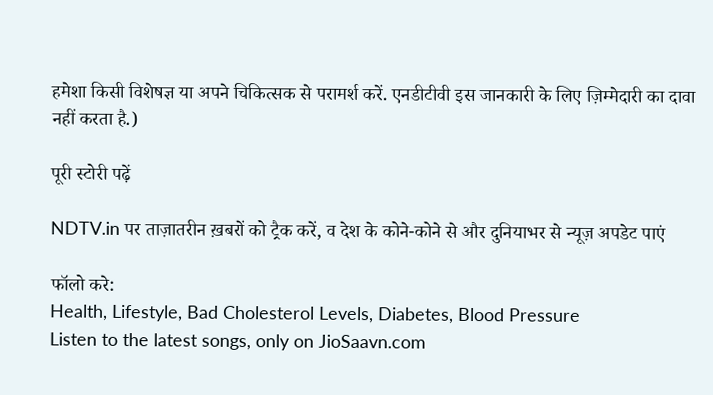हमेशा किसी विशेषज्ञ या अपने चिकित्सक से परामर्श करें. एनडीटीवी इस जानकारी के लिए ज़िम्मेदारी का दावा नहीं करता है.)

पूरी स्टोरी पढ़ें

NDTV.in पर ताज़ातरीन ख़बरों को ट्रैक करें, व देश के कोने-कोने से और दुनियाभर से न्यूज़ अपडेट पाएं

फॉलो करे:
Health, Lifestyle, Bad Cholesterol Levels, Diabetes, Blood Pressure
Listen to the latest songs, only on JioSaavn.com